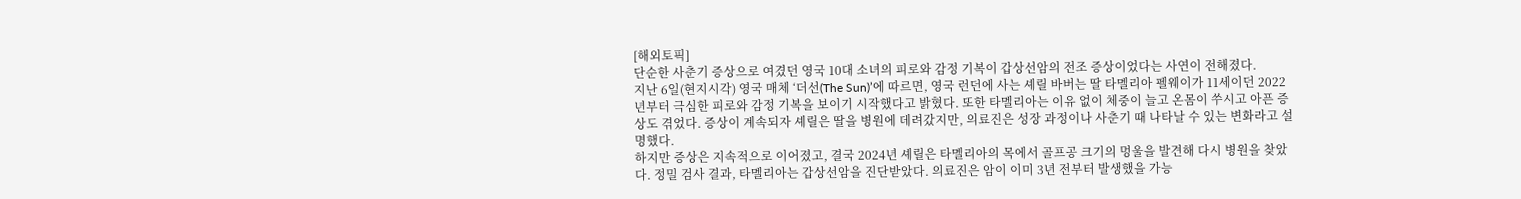[해외토픽]
단순한 사춘기 증상으로 여겼던 영국 10대 소녀의 피로와 감정 기복이 갑상선암의 전조 증상이었다는 사연이 전해졌다.
지난 6일(현지시각) 영국 매체 ‘더선(The Sun)’에 따르면, 영국 런던에 사는 셰릴 바버는 딸 타멜리아 펠웨이가 11세이던 2022년부터 극심한 피로와 감정 기복을 보이기 시작했다고 밝혔다. 또한 타멜리아는 이유 없이 체중이 늘고 온몸이 쑤시고 아픈 증상도 겪었다. 증상이 계속되자 셰릴은 딸을 병원에 데려갔지만, 의료진은 성장 과정이나 사춘기 때 나타날 수 있는 변화라고 설명했다.
하지만 증상은 지속적으로 이어졌고, 결국 2024년 셰릴은 타멜리아의 목에서 골프공 크기의 멍울을 발견해 다시 병원을 찾았다. 정밀 검사 결과, 타멜리아는 갑상선암을 진단받았다. 의료진은 암이 이미 3년 전부터 발생했을 가능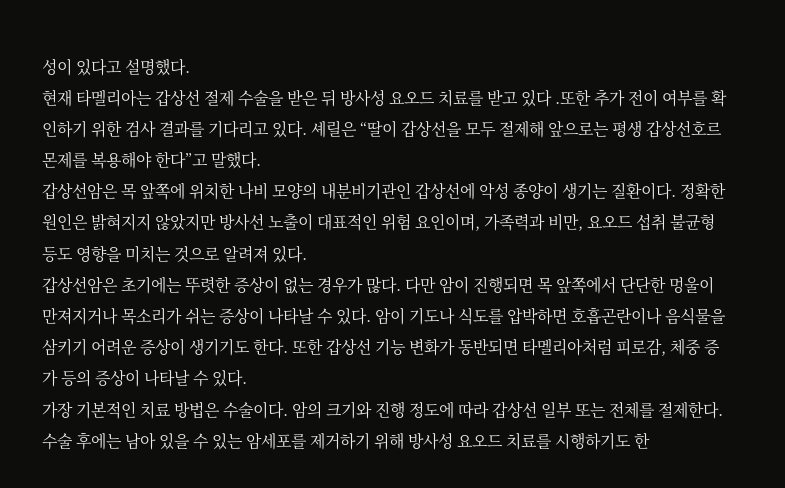성이 있다고 설명했다.
현재 타멜리아는 갑상선 절제 수술을 받은 뒤 방사성 요오드 치료를 받고 있다 .또한 추가 전이 여부를 확인하기 위한 검사 결과를 기다리고 있다. 셰릴은 “딸이 갑상선을 모두 절제해 앞으로는 평생 갑상선호르몬제를 복용해야 한다”고 말했다.
갑상선암은 목 앞쪽에 위치한 나비 모양의 내분비기관인 갑상선에 악성 종양이 생기는 질환이다. 정확한 원인은 밝혀지지 않았지만 방사선 노출이 대표적인 위험 요인이며, 가족력과 비만, 요오드 섭취 불균형 등도 영향을 미치는 것으로 알려져 있다.
갑상선암은 초기에는 뚜렷한 증상이 없는 경우가 많다. 다만 암이 진행되면 목 앞쪽에서 단단한 멍울이 만져지거나 목소리가 쉬는 증상이 나타날 수 있다. 암이 기도나 식도를 압박하면 호흡곤란이나 음식물을 삼키기 어려운 증상이 생기기도 한다. 또한 갑상선 기능 변화가 동반되면 타멜리아처럼 피로감, 체중 증가 등의 증상이 나타날 수 있다.
가장 기본적인 치료 방법은 수술이다. 암의 크기와 진행 정도에 따라 갑상선 일부 또는 전체를 절제한다. 수술 후에는 남아 있을 수 있는 암세포를 제거하기 위해 방사성 요오드 치료를 시행하기도 한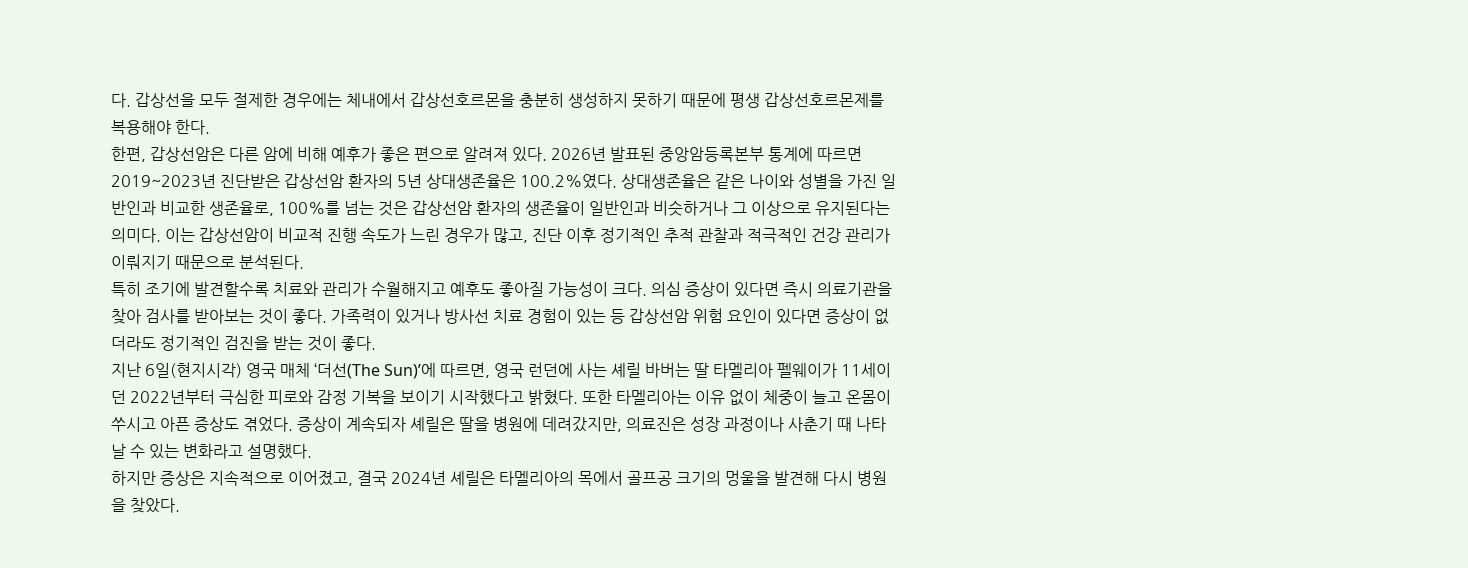다. 갑상선을 모두 절제한 경우에는 체내에서 갑상선호르몬을 충분히 생성하지 못하기 때문에 평생 갑상선호르몬제를 복용해야 한다.
한편, 갑상선암은 다른 암에 비해 예후가 좋은 편으로 알려져 있다. 2026년 발표된 중앙암등록본부 통계에 따르면 2019~2023년 진단받은 갑상선암 환자의 5년 상대생존율은 100.2%였다. 상대생존율은 같은 나이와 성별을 가진 일반인과 비교한 생존율로, 100%를 넘는 것은 갑상선암 환자의 생존율이 일반인과 비슷하거나 그 이상으로 유지된다는 의미다. 이는 갑상선암이 비교적 진행 속도가 느린 경우가 많고, 진단 이후 정기적인 추적 관찰과 적극적인 건강 관리가 이뤄지기 때문으로 분석된다.
특히 조기에 발견할수록 치료와 관리가 수월해지고 예후도 좋아질 가능성이 크다. 의심 증상이 있다면 즉시 의료기관을 찾아 검사를 받아보는 것이 좋다. 가족력이 있거나 방사선 치료 경험이 있는 등 갑상선암 위험 요인이 있다면 증상이 없더라도 정기적인 검진을 받는 것이 좋다.
지난 6일(현지시각) 영국 매체 ‘더선(The Sun)’에 따르면, 영국 런던에 사는 셰릴 바버는 딸 타멜리아 펠웨이가 11세이던 2022년부터 극심한 피로와 감정 기복을 보이기 시작했다고 밝혔다. 또한 타멜리아는 이유 없이 체중이 늘고 온몸이 쑤시고 아픈 증상도 겪었다. 증상이 계속되자 셰릴은 딸을 병원에 데려갔지만, 의료진은 성장 과정이나 사춘기 때 나타날 수 있는 변화라고 설명했다.
하지만 증상은 지속적으로 이어졌고, 결국 2024년 셰릴은 타멜리아의 목에서 골프공 크기의 멍울을 발견해 다시 병원을 찾았다.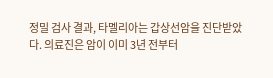정밀 검사 결과, 타멜리아는 갑상선암을 진단받았다. 의료진은 암이 이미 3년 전부터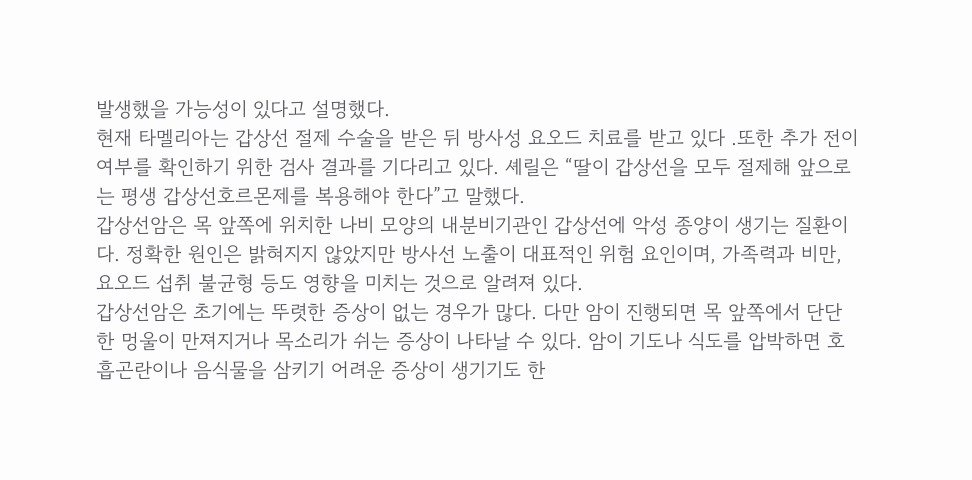발생했을 가능성이 있다고 설명했다.
현재 타멜리아는 갑상선 절제 수술을 받은 뒤 방사성 요오드 치료를 받고 있다 .또한 추가 전이 여부를 확인하기 위한 검사 결과를 기다리고 있다. 셰릴은 “딸이 갑상선을 모두 절제해 앞으로는 평생 갑상선호르몬제를 복용해야 한다”고 말했다.
갑상선암은 목 앞쪽에 위치한 나비 모양의 내분비기관인 갑상선에 악성 종양이 생기는 질환이다. 정확한 원인은 밝혀지지 않았지만 방사선 노출이 대표적인 위험 요인이며, 가족력과 비만, 요오드 섭취 불균형 등도 영향을 미치는 것으로 알려져 있다.
갑상선암은 초기에는 뚜렷한 증상이 없는 경우가 많다. 다만 암이 진행되면 목 앞쪽에서 단단한 멍울이 만져지거나 목소리가 쉬는 증상이 나타날 수 있다. 암이 기도나 식도를 압박하면 호흡곤란이나 음식물을 삼키기 어려운 증상이 생기기도 한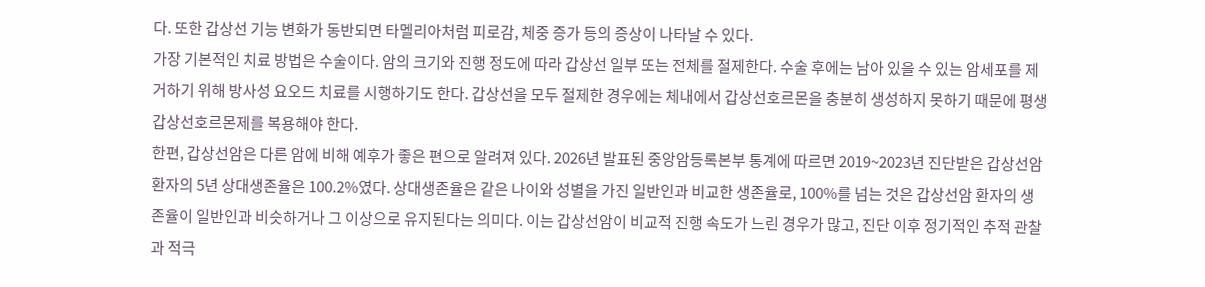다. 또한 갑상선 기능 변화가 동반되면 타멜리아처럼 피로감, 체중 증가 등의 증상이 나타날 수 있다.
가장 기본적인 치료 방법은 수술이다. 암의 크기와 진행 정도에 따라 갑상선 일부 또는 전체를 절제한다. 수술 후에는 남아 있을 수 있는 암세포를 제거하기 위해 방사성 요오드 치료를 시행하기도 한다. 갑상선을 모두 절제한 경우에는 체내에서 갑상선호르몬을 충분히 생성하지 못하기 때문에 평생 갑상선호르몬제를 복용해야 한다.
한편, 갑상선암은 다른 암에 비해 예후가 좋은 편으로 알려져 있다. 2026년 발표된 중앙암등록본부 통계에 따르면 2019~2023년 진단받은 갑상선암 환자의 5년 상대생존율은 100.2%였다. 상대생존율은 같은 나이와 성별을 가진 일반인과 비교한 생존율로, 100%를 넘는 것은 갑상선암 환자의 생존율이 일반인과 비슷하거나 그 이상으로 유지된다는 의미다. 이는 갑상선암이 비교적 진행 속도가 느린 경우가 많고, 진단 이후 정기적인 추적 관찰과 적극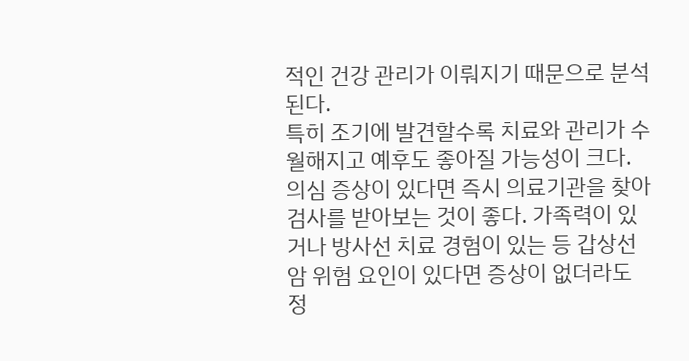적인 건강 관리가 이뤄지기 때문으로 분석된다.
특히 조기에 발견할수록 치료와 관리가 수월해지고 예후도 좋아질 가능성이 크다. 의심 증상이 있다면 즉시 의료기관을 찾아 검사를 받아보는 것이 좋다. 가족력이 있거나 방사선 치료 경험이 있는 등 갑상선암 위험 요인이 있다면 증상이 없더라도 정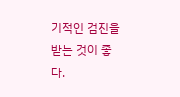기적인 검진을 받는 것이 좋다.